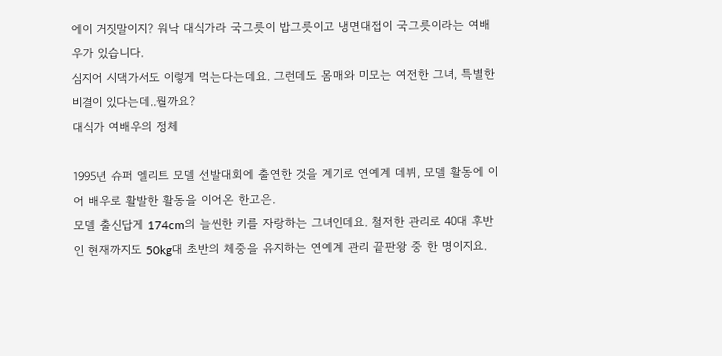에이 거짓말이지? 워낙 대식가라 국그릇이 밥그릇이고 냉면대접이 국그릇이라는 여배우가 있습니다.
심지어 시댁가서도 이렇게 먹는다는데요. 그런데도 몸매와 미모는 여전한 그녀, 특별한 비결이 있다는데..뭘까요?
대식가 여배우의 정체

1995년 슈퍼 엘리트 모델 선발대회에 출연한 것을 계기로 연예계 데뷔, 모델 활동에 이어 배우로 활발한 활동을 이어온 한고은.
모델 출신답게 174cm의 늘씬한 키를 자랑하는 그녀인데요. 철저한 관리로 40대 후반인 현재까지도 50kg대 초반의 체중을 유지하는 연예계 관리 끝판왕 중 한 명이지요.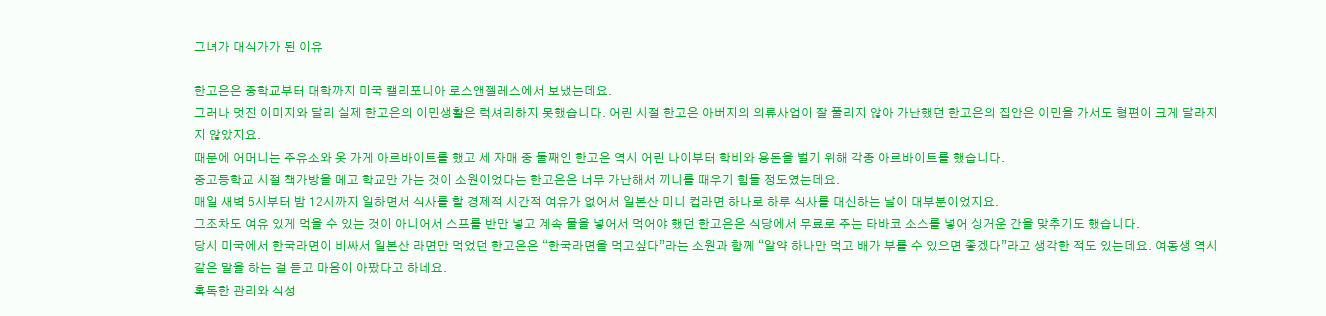그녀가 대식가가 된 이유

한고은은 중학교부터 대학까지 미국 캘리포니아 로스앤젤레스에서 보냈는데요.
그러나 멋진 이미지와 달리 실제 한고은의 이민생활은 럭셔리하지 못했습니다. 어린 시절 한고은 아버지의 의류사업이 잘 풀리지 않아 가난했던 한고은의 집안은 이민을 가서도 형편이 크게 달라지지 않았지요.
때문에 어머니는 주유소와 옷 가게 아르바이트를 했고 세 자매 중 둘째인 한고은 역시 어린 나이부터 학비와 용돈을 벌기 위해 각종 아르바이트를 했습니다.
중고등학교 시절 책가방을 메고 학교만 가는 것이 소원이었다는 한고은은 너무 가난해서 끼니를 때우기 힘들 정도였는데요.
매일 새벽 5시부터 밤 12시까지 일하면서 식사를 할 경제적 시간적 여유가 없어서 일본산 미니 컵라면 하나로 하루 식사를 대신하는 날이 대부분이었지요.
그조차도 여유 있게 먹을 수 있는 것이 아니어서 스프를 반만 넣고 계속 물을 넣어서 먹어야 했던 한고은은 식당에서 무료로 주는 타바코 소스를 넣어 싱거운 간을 맞추기도 했습니다.
당시 미국에서 한국라면이 비싸서 일본산 라면만 먹었던 한고은은 “한국라면을 먹고싶다”라는 소원과 함께 “알약 하나만 먹고 배가 부를 수 있으면 좋겠다”라고 생각한 적도 있는데요. 여동생 역시 같은 말을 하는 걸 듣고 마음이 아팠다고 하네요.
혹독한 관리와 식성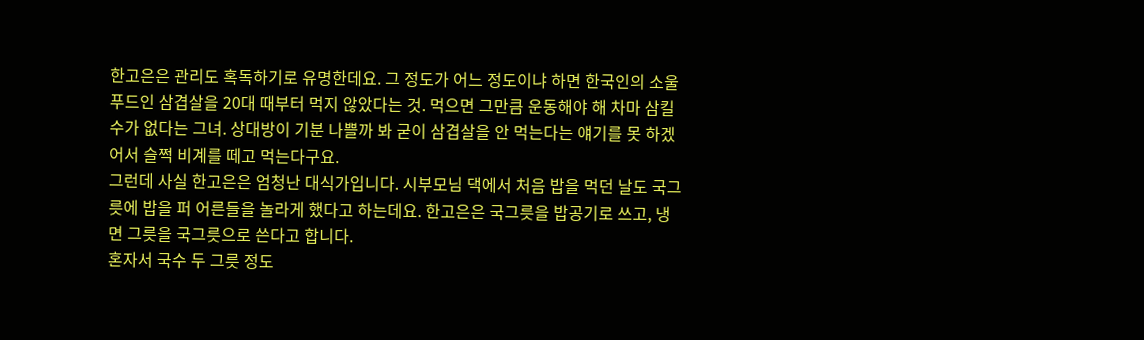한고은은 관리도 혹독하기로 유명한데요. 그 정도가 어느 정도이냐 하면 한국인의 소울푸드인 삼겹살을 20대 때부터 먹지 않았다는 것. 먹으면 그만큼 운동해야 해 차마 삼킬 수가 없다는 그녀. 상대방이 기분 나쁠까 봐 굳이 삼겹살을 안 먹는다는 얘기를 못 하겠어서 슬쩍 비계를 떼고 먹는다구요.
그런데 사실 한고은은 엄청난 대식가입니다. 시부모님 댁에서 처음 밥을 먹던 날도 국그릇에 밥을 퍼 어른들을 놀라게 했다고 하는데요. 한고은은 국그릇을 밥공기로 쓰고, 냉면 그릇을 국그릇으로 쓴다고 합니다.
혼자서 국수 두 그릇 정도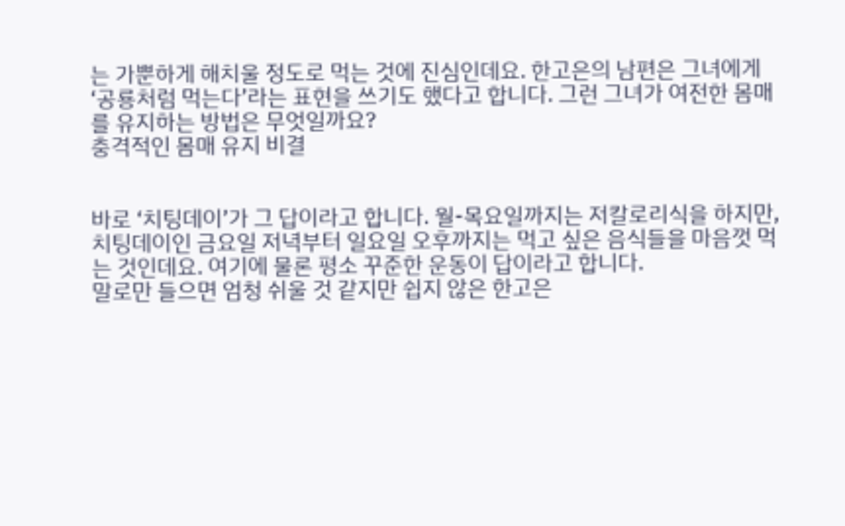는 가뿐하게 해치울 정도로 먹는 것에 진심인데요. 한고은의 남편은 그녀에게 ‘공룡처럼 먹는다’라는 표현을 쓰기도 했다고 합니다. 그런 그녀가 여전한 몸매를 유지하는 방법은 무엇일까요?
충격적인 몸매 유지 비결


바로 ‘치팅데이’가 그 답이라고 합니다. 월-목요일까지는 저칼로리식을 하지만, 치팅데이인 금요일 저녁부터 일요일 오후까지는 먹고 싶은 음식들을 마음껏 먹는 것인데요. 여기에 물론 평소 꾸준한 운동이 답이라고 합니다.
말로만 들으면 엄청 쉬울 것 같지만 쉽지 않은 한고은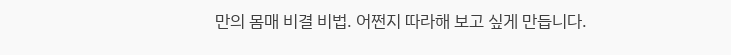만의 몸매 비결 비법. 어쩐지 따라해 보고 싶게 만듭니다.